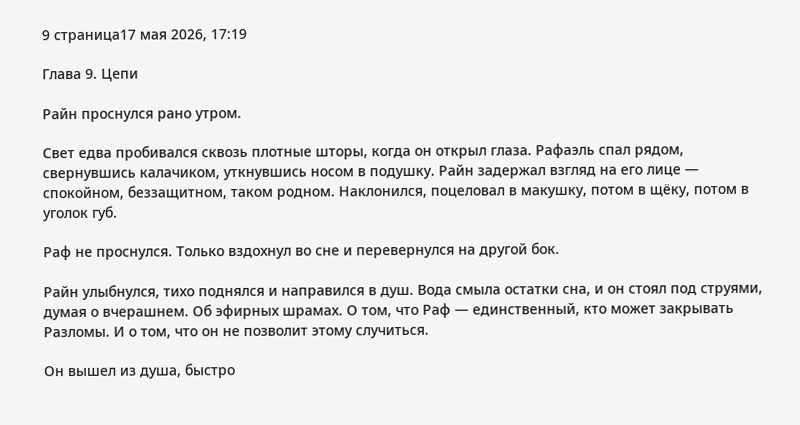9 страница17 мая 2026, 17:19

Глава 9. Цепи

Райн проснулся рано утром.

Свет едва пробивался сквозь плотные шторы, когда он открыл глаза. Рафаэль спал рядом, свернувшись калачиком, уткнувшись носом в подушку. Райн задержал взгляд на его лице — спокойном, беззащитном, таком родном. Наклонился, поцеловал в макушку, потом в щёку, потом в уголок губ.

Раф не проснулся. Только вздохнул во сне и перевернулся на другой бок.

Райн улыбнулся, тихо поднялся и направился в душ. Вода смыла остатки сна, и он стоял под струями, думая о вчерашнем. Об эфирных шрамах. О том, что Раф — единственный, кто может закрывать Разломы. И о том, что он не позволит этому случиться.

Он вышел из душа, быстро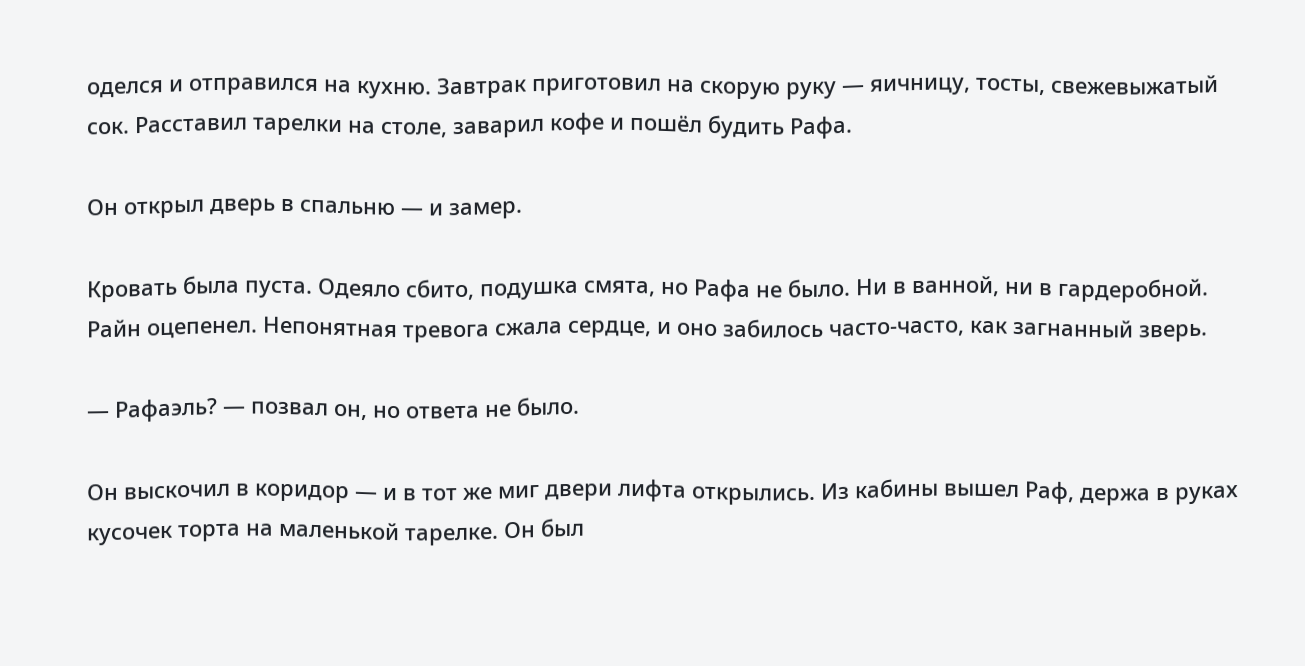оделся и отправился на кухню. Завтрак приготовил на скорую руку — яичницу, тосты, свежевыжатый сок. Расставил тарелки на столе, заварил кофе и пошёл будить Рафа.

Он открыл дверь в спальню — и замер.

Кровать была пуста. Одеяло сбито, подушка смята, но Рафа не было. Ни в ванной, ни в гардеробной. Райн оцепенел. Непонятная тревога сжала сердце, и оно забилось часто-часто, как загнанный зверь.

— Рафаэль? — позвал он, но ответа не было.

Он выскочил в коридор — и в тот же миг двери лифта открылись. Из кабины вышел Раф, держа в руках кусочек торта на маленькой тарелке. Он был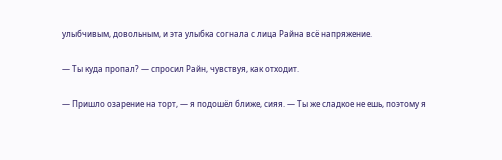улыбчивым, довольным, и эта улыбка согнала с лица Райна всё напряжение.

— Ты куда пропал? — спросил Райн, чувствуя, как отходит.

— Пришло озарение на торт, — я подошёл ближе, сияя. — Ты же сладкое не ешь, поэтому я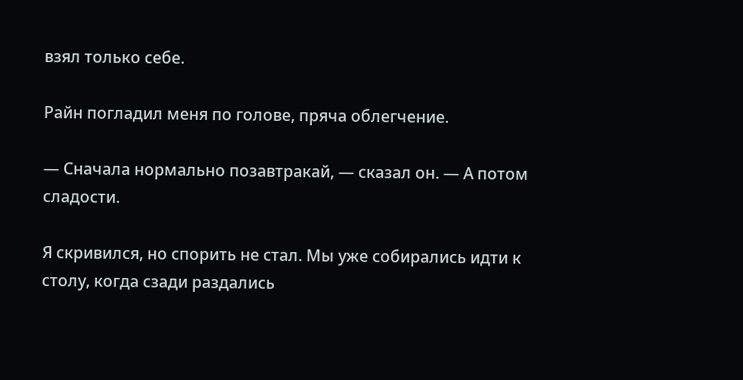взял только себе.

Райн погладил меня по голове, пряча облегчение.

— Сначала нормально позавтракай, — сказал он. — А потом сладости.

Я скривился, но спорить не стал. Мы уже собирались идти к столу, когда сзади раздались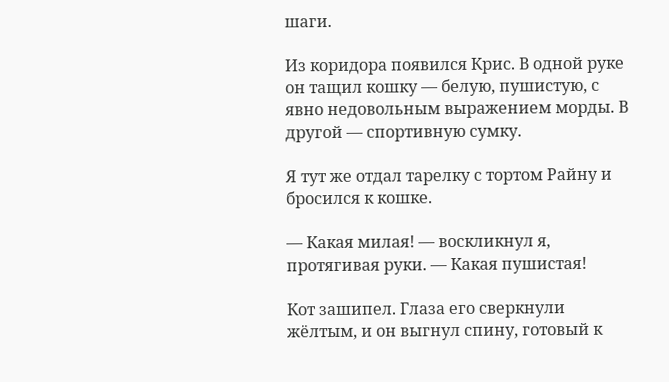шаги.

Из коридора появился Крис. В одной руке он тащил кошку — белую, пушистую, с явно недовольным выражением морды. В другой — спортивную сумку.

Я тут же отдал тарелку с тортом Райну и бросился к кошке.

— Какая милая! — воскликнул я, протягивая руки. — Какая пушистая!

Кот зашипел. Глаза его сверкнули жёлтым, и он выгнул спину, готовый к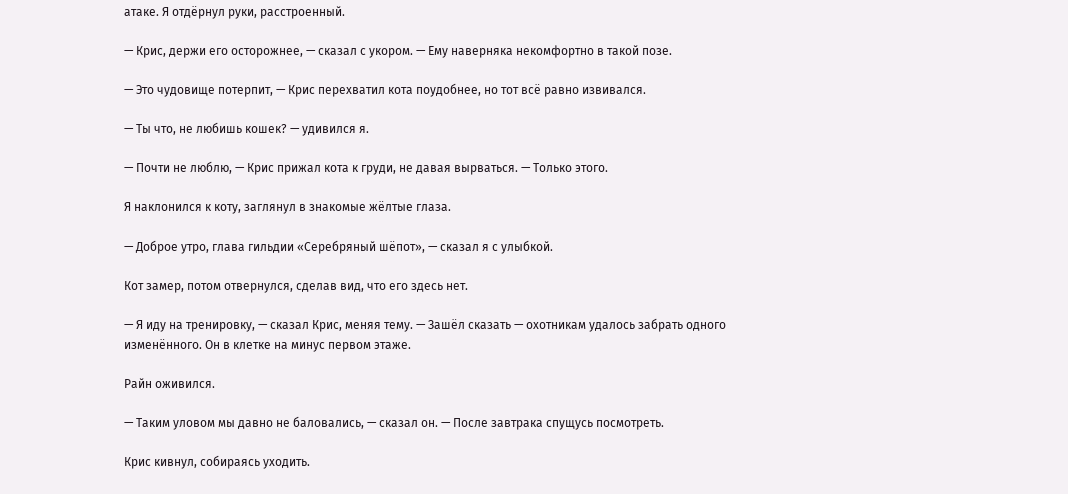атаке. Я отдёрнул руки, расстроенный.

— Крис, держи его осторожнее, — сказал с укором. — Ему наверняка некомфортно в такой позе.

— Это чудовище потерпит, — Крис перехватил кота поудобнее, но тот всё равно извивался.

— Ты что, не любишь кошек? — удивился я.

— Почти не люблю, — Крис прижал кота к груди, не давая вырваться. — Только этого.

Я наклонился к коту, заглянул в знакомые жёлтые глаза.

— Доброе утро, глава гильдии «Серебряный шёпот», — сказал я с улыбкой.

Кот замер, потом отвернулся, сделав вид, что его здесь нет.

— Я иду на тренировку, — сказал Крис, меняя тему. — Зашёл сказать — охотникам удалось забрать одного изменённого. Он в клетке на минус первом этаже.

Райн оживился.

— Таким уловом мы давно не баловались, — сказал он. — После завтрака спущусь посмотреть.

Крис кивнул, собираясь уходить.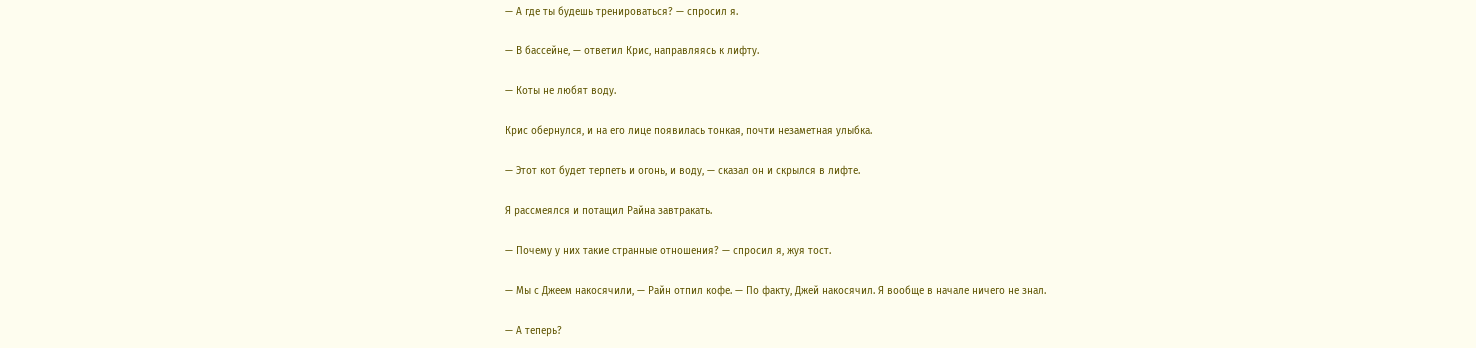— А где ты будешь тренироваться? — спросил я.

— В бассейне, — ответил Крис, направляясь к лифту.

— Коты не любят воду.

Крис обернулся, и на его лице появилась тонкая, почти незаметная улыбка.

— Этот кот будет терпеть и огонь, и воду, — сказал он и скрылся в лифте.

Я рассмеялся и потащил Райна завтракать.

— Почему у них такие странные отношения? — спросил я, жуя тост.

— Мы с Джеем накосячили, — Райн отпил кофе. — По факту, Джей накосячил. Я вообще в начале ничего не знал.

— А теперь?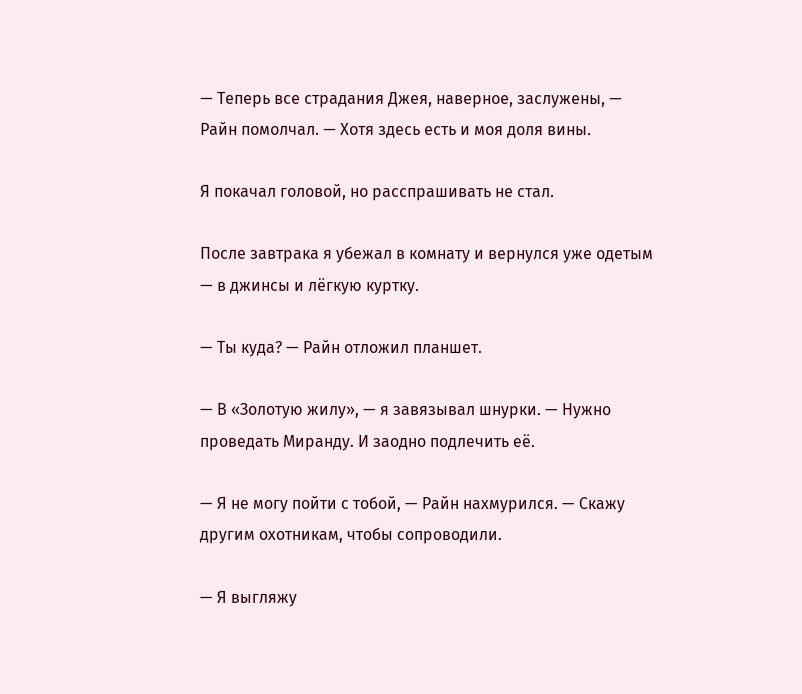— Теперь все страдания Джея, наверное, заслужены, — Райн помолчал. — Хотя здесь есть и моя доля вины.

Я покачал головой, но расспрашивать не стал.

После завтрака я убежал в комнату и вернулся уже одетым — в джинсы и лёгкую куртку.

— Ты куда? — Райн отложил планшет.

— В «Золотую жилу», — я завязывал шнурки. — Нужно проведать Миранду. И заодно подлечить её.

— Я не могу пойти с тобой, — Райн нахмурился. — Скажу другим охотникам, чтобы сопроводили.

— Я выгляжу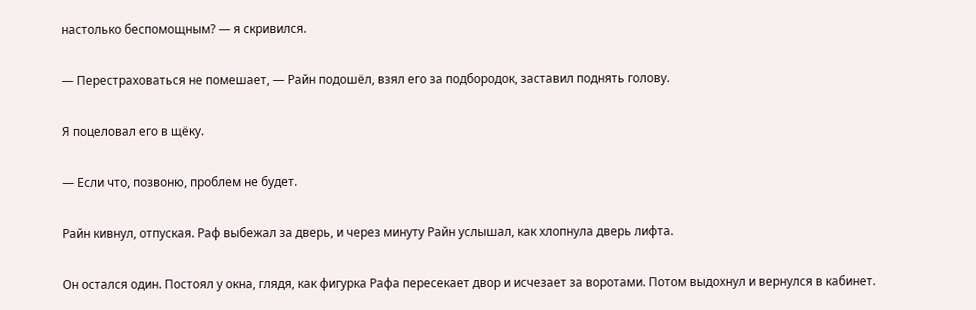настолько беспомощным? — я скривился.

— Перестраховаться не помешает, — Райн подошёл, взял его за подбородок, заставил поднять голову.

Я поцеловал его в щёку.

— Если что, позвоню, проблем не будет.

Райн кивнул, отпуская. Раф выбежал за дверь, и через минуту Райн услышал, как хлопнула дверь лифта.

Он остался один. Постоял у окна, глядя, как фигурка Рафа пересекает двор и исчезает за воротами. Потом выдохнул и вернулся в кабинет.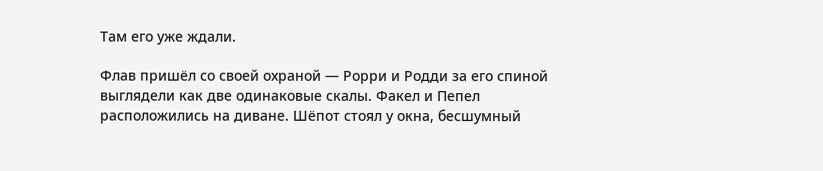Там его уже ждали.

Флав пришёл со своей охраной — Рорри и Родди за его спиной выглядели как две одинаковые скалы. Факел и Пепел расположились на диване. Шёпот стоял у окна, бесшумный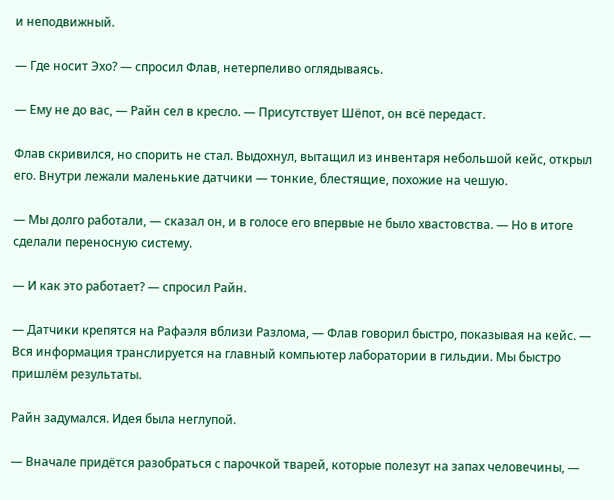и неподвижный.

— Где носит Эхо? — спросил Флав, нетерпеливо оглядываясь.

— Ему не до вас, — Райн сел в кресло. — Присутствует Шёпот, он всё передаст.

Флав скривился, но спорить не стал. Выдохнул, вытащил из инвентаря небольшой кейс, открыл его. Внутри лежали маленькие датчики — тонкие, блестящие, похожие на чешую.

— Мы долго работали, — сказал он, и в голосе его впервые не было хвастовства. — Но в итоге сделали переносную систему.

— И как это работает? — спросил Райн.

— Датчики крепятся на Рафаэля вблизи Разлома, — Флав говорил быстро, показывая на кейс. — Вся информация транслируется на главный компьютер лаборатории в гильдии. Мы быстро пришлём результаты.

Райн задумался. Идея была неглупой.

— Вначале придётся разобраться с парочкой тварей, которые полезут на запах человечины, —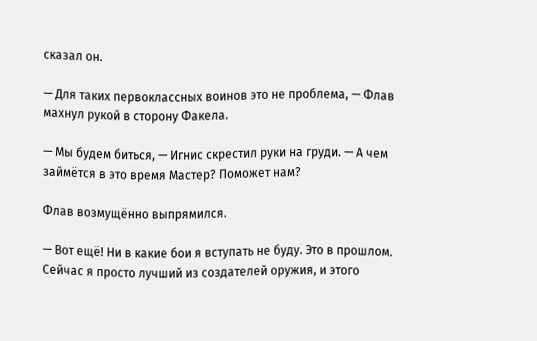сказал он.

— Для таких первоклассных воинов это не проблема, — Флав махнул рукой в сторону Факела.

— Мы будем биться, — Игнис скрестил руки на груди. — А чем займётся в это время Мастер? Поможет нам?

Флав возмущённо выпрямился.

— Вот ещё! Ни в какие бои я вступать не буду. Это в прошлом. Сейчас я просто лучший из создателей оружия, и этого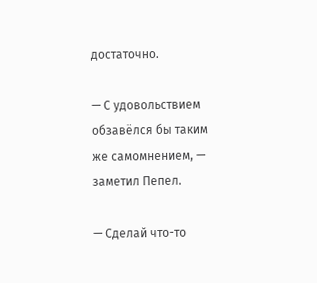достаточно.

— С удовольствием обзавёлся бы таким же самомнением, — заметил Пепел.

— Сделай что-то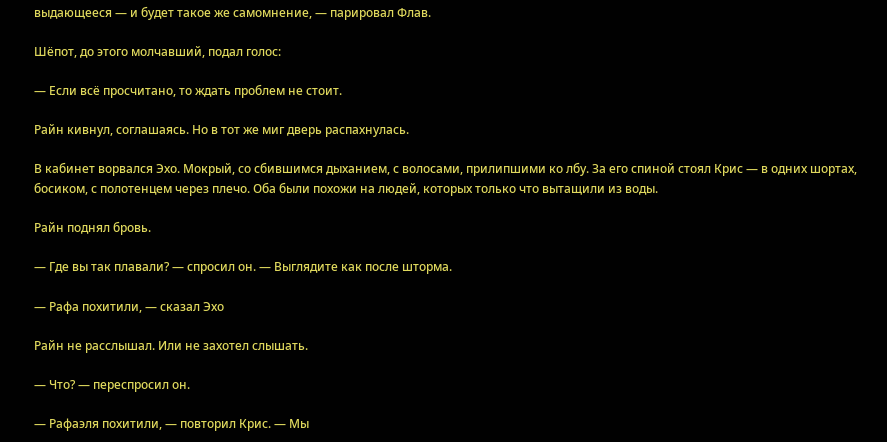выдающееся — и будет такое же самомнение, — парировал Флав.

Шёпот, до этого молчавший, подал голос:

— Если всё просчитано, то ждать проблем не стоит.

Райн кивнул, соглашаясь. Но в тот же миг дверь распахнулась.

В кабинет ворвался Эхо. Мокрый, со сбившимся дыханием, с волосами, прилипшими ко лбу. За его спиной стоял Крис — в одних шортах, босиком, с полотенцем через плечо. Оба были похожи на людей, которых только что вытащили из воды.

Райн поднял бровь.

— Где вы так плавали? — спросил он. — Выглядите как после шторма.

— Рафа похитили, — сказал Эхо

Райн не расслышал. Или не захотел слышать.

— Что? — переспросил он.

— Рафаэля похитили, — повторил Крис. — Мы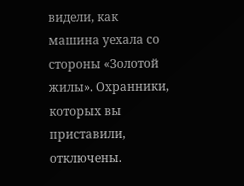видели, как машина уехала со стороны «Золотой жилы». Охранники, которых вы приставили, отключены.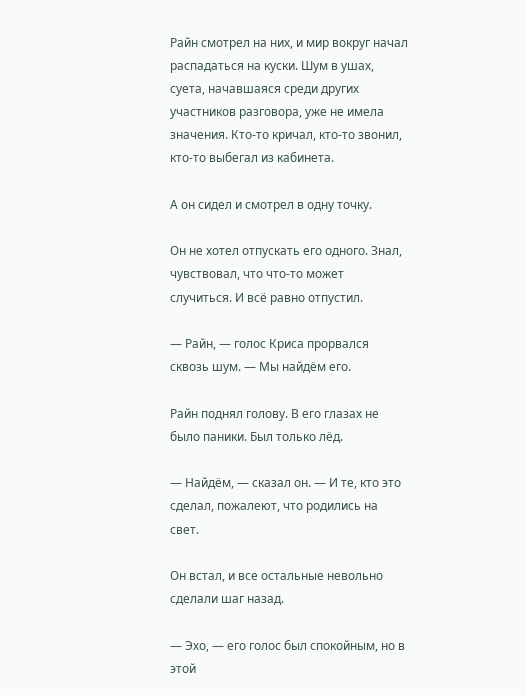Райн смотрел на них, и мир вокруг начал распадаться на куски. Шум в ушах, суета, начавшаяся среди других участников разговора, уже не имела значения. Кто-то кричал, кто-то звонил, кто-то выбегал из кабинета.

А он сидел и смотрел в одну точку.

Он не хотел отпускать его одного. Знал, чувствовал, что что-то может случиться. И всё равно отпустил.

— Райн, — голос Криса прорвался сквозь шум. — Мы найдём его.

Райн поднял голову. В его глазах не было паники. Был только лёд.

— Найдём, — сказал он. — И те, кто это сделал, пожалеют, что родились на свет.

Он встал, и все остальные невольно сделали шаг назад.

— Эхо, — его голос был спокойным, но в этой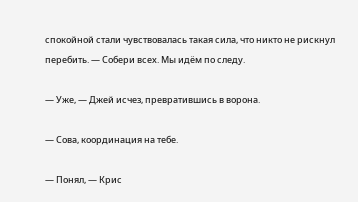спокойной стали чувствовалась такая сила, что никто не рискнул перебить. — Собери всех. Мы идём по следу.

— Уже, — Джей исчез, превратившись в ворона.

— Сова, координация на тебе.

— Понял, — Крис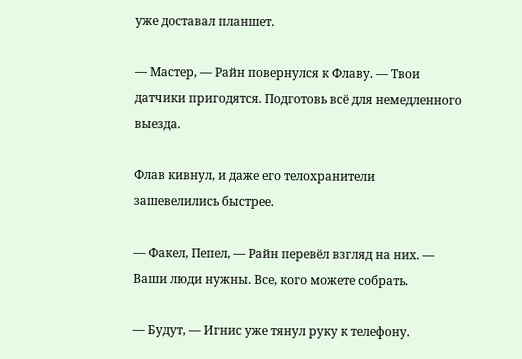уже доставал планшет.

— Мастер, — Райн повернулся к Флаву. — Твои датчики пригодятся. Подготовь всё для немедленного выезда.

Флав кивнул, и даже его телохранители зашевелились быстрее.

— Факел, Пепел, — Райн перевёл взгляд на них. — Ваши люди нужны. Все, кого можете собрать.

— Будут, — Игнис уже тянул руку к телефону.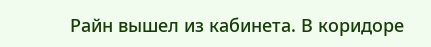Райн вышел из кабинета. В коридоре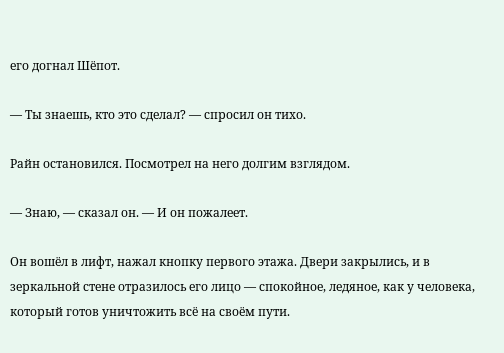его догнал Шёпот.

— Ты знаешь, кто это сделал? — спросил он тихо.

Райн остановился. Посмотрел на него долгим взглядом.

— Знаю, — сказал он. — И он пожалеет.

Он вошёл в лифт, нажал кнопку первого этажа. Двери закрылись, и в зеркальной стене отразилось его лицо — спокойное, ледяное, как у человека, который готов уничтожить всё на своём пути.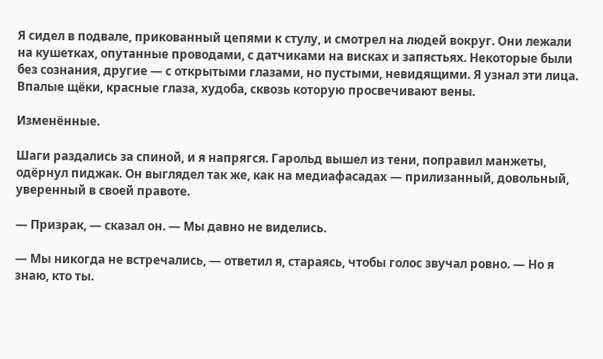Я сидел в подвале, прикованный цепями к стулу, и смотрел на людей вокруг. Они лежали на кушетках, опутанные проводами, с датчиками на висках и запястьях. Некоторые были без сознания, другие — с открытыми глазами, но пустыми, невидящими. Я узнал эти лица. Впалые щёки, красные глаза, худоба, сквозь которую просвечивают вены.

Изменённые.

Шаги раздались за спиной, и я напрягся. Гарольд вышел из тени, поправил манжеты, одёрнул пиджак. Он выглядел так же, как на медиафасадах — прилизанный, довольный, уверенный в своей правоте.

— Призрак, — сказал он. — Мы давно не виделись.

— Мы никогда не встречались, — ответил я, стараясь, чтобы голос звучал ровно. — Но я знаю, кто ты.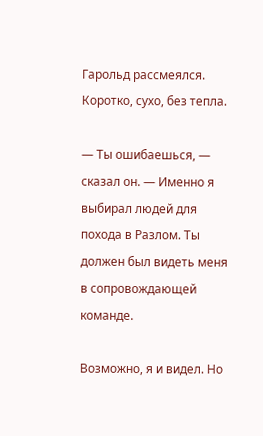Гарольд рассмеялся. Коротко, сухо, без тепла.

— Ты ошибаешься, — сказал он. — Именно я выбирал людей для похода в Разлом. Ты должен был видеть меня в сопровождающей команде.

Возможно, я и видел. Но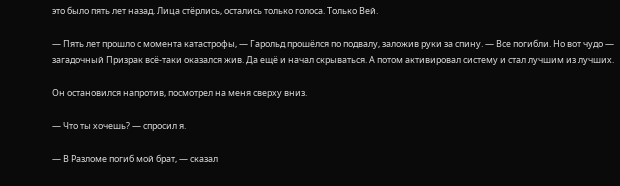это было пять лет назад. Лица стёрлись, остались только голоса. Только Вей.

— Пять лет прошло с момента катастрофы, — Гарольд прошёлся по подвалу, заложив руки за спину. — Все погибли. Но вот чудо — загадочный Призрак всё-таки оказался жив. Да ещё и начал скрываться. А потом активировал систему и стал лучшим из лучших.

Он остановился напротив, посмотрел на меня сверху вниз.

— Что ты хочешь? — спросил я.

— В Разломе погиб мой брат, — сказал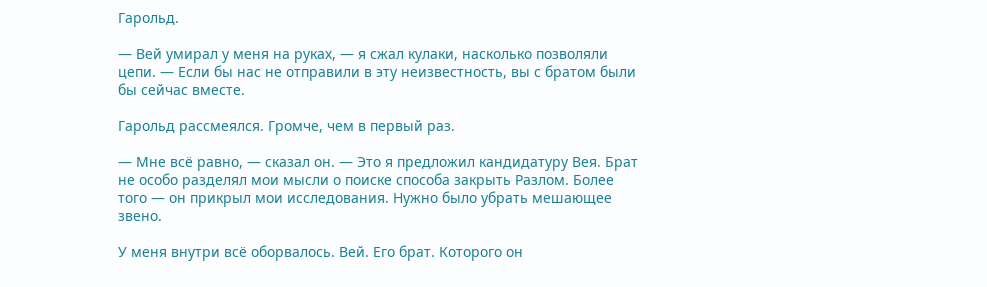Гарольд.

— Вей умирал у меня на руках, — я сжал кулаки, насколько позволяли цепи. — Если бы нас не отправили в эту неизвестность, вы с братом были бы сейчас вместе.

Гарольд рассмеялся. Громче, чем в первый раз.

— Мне всё равно, — сказал он. — Это я предложил кандидатуру Вея. Брат не особо разделял мои мысли о поиске способа закрыть Разлом. Более того — он прикрыл мои исследования. Нужно было убрать мешающее звено.

У меня внутри всё оборвалось. Вей. Его брат. Которого он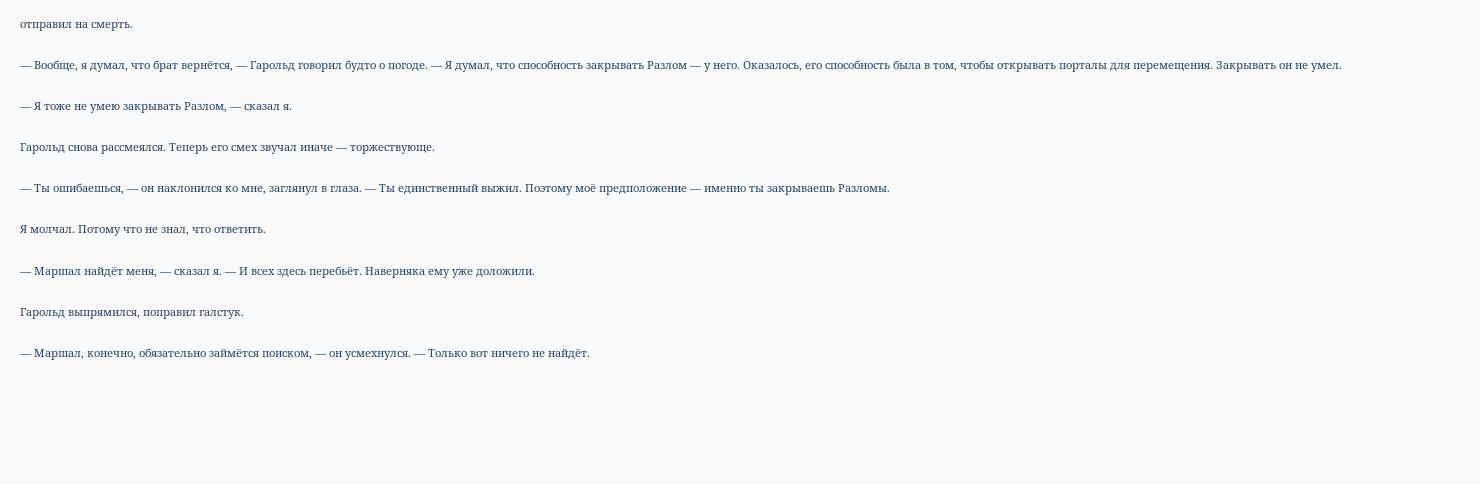отправил на смерть.

— Вообще, я думал, что брат вернётся, — Гарольд говорил будто о погоде. — Я думал, что способность закрывать Разлом — у него. Оказалось, его способность была в том, чтобы открывать порталы для перемещения. Закрывать он не умел.

— Я тоже не умею закрывать Разлом, — сказал я.

Гарольд снова рассмеялся. Теперь его смех звучал иначе — торжествующе.

— Ты ошибаешься, — он наклонился ко мне, заглянул в глаза. — Ты единственный выжил. Поэтому моё предположение — именно ты закрываешь Разломы.

Я молчал. Потому что не знал, что ответить.

— Маршал найдёт меня, — сказал я. — И всех здесь перебьёт. Наверняка ему уже доложили.

Гарольд выпрямился, поправил галстук.

— Маршал, конечно, обязательно займётся поиском, — он усмехнулся. — Только вот ничего не найдёт.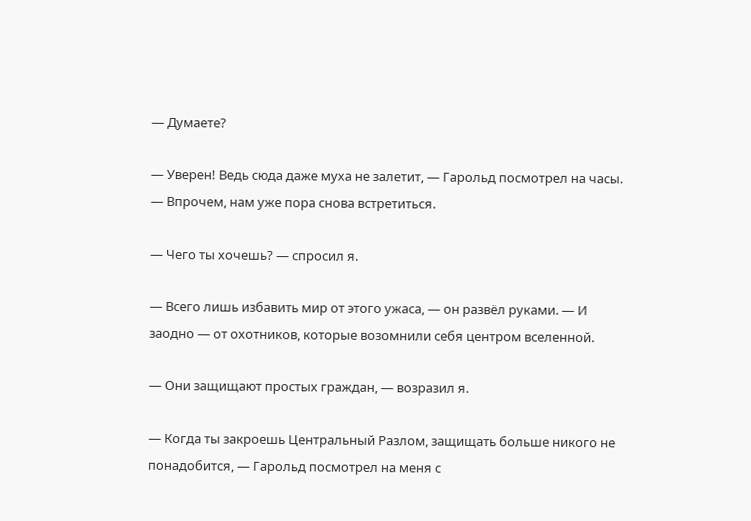— Думаете?

— Уверен! Ведь сюда даже муха не залетит, — Гарольд посмотрел на часы. — Впрочем, нам уже пора снова встретиться.

— Чего ты хочешь? — спросил я.

— Всего лишь избавить мир от этого ужаса, — он развёл руками. — И заодно — от охотников, которые возомнили себя центром вселенной.

— Они защищают простых граждан, — возразил я.

— Когда ты закроешь Центральный Разлом, защищать больше никого не понадобится, — Гарольд посмотрел на меня с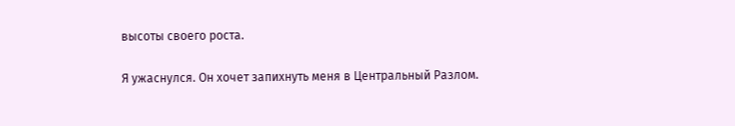высоты своего роста.

Я ужаснулся. Он хочет запихнуть меня в Центральный Разлом.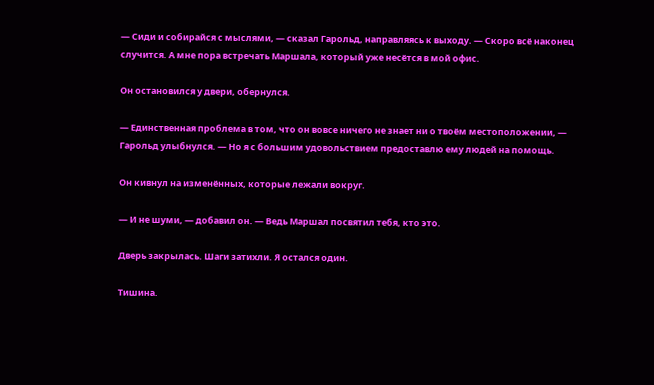— Сиди и собирайся с мыслями, — сказал Гарольд, направляясь к выходу. — Скоро всё наконец случится. А мне пора встречать Маршала, который уже несётся в мой офис.

Он остановился у двери, обернулся.

— Единственная проблема в том, что он вовсе ничего не знает ни о твоём местоположении, — Гарольд улыбнулся. — Но я с большим удовольствием предоставлю ему людей на помощь.

Он кивнул на изменённых, которые лежали вокруг.

— И не шуми, — добавил он. — Ведь Маршал посвятил тебя, кто это.

Дверь закрылась. Шаги затихли. Я остался один.

Тишина.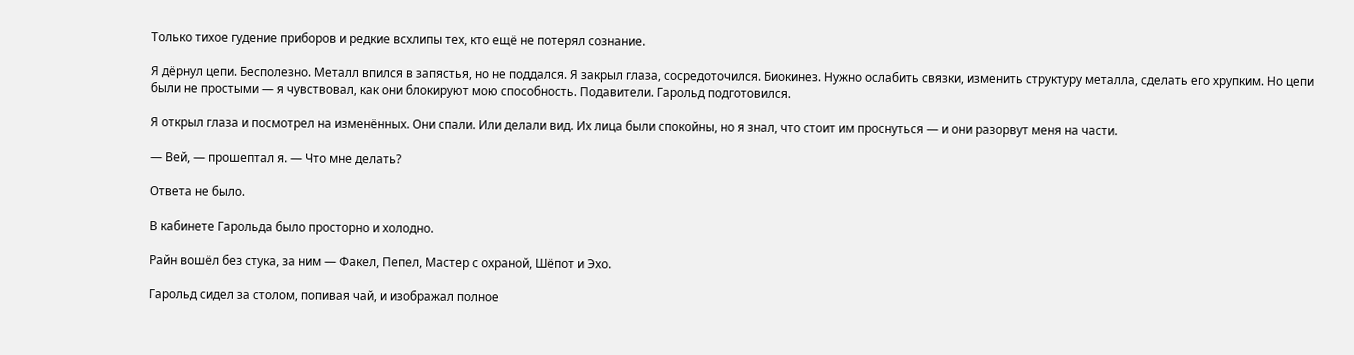Только тихое гудение приборов и редкие всхлипы тех, кто ещё не потерял сознание.

Я дёрнул цепи. Бесполезно. Металл впился в запястья, но не поддался. Я закрыл глаза, сосредоточился. Биокинез. Нужно ослабить связки, изменить структуру металла, сделать его хрупким. Но цепи были не простыми — я чувствовал, как они блокируют мою способность. Подавители. Гарольд подготовился.

Я открыл глаза и посмотрел на изменённых. Они спали. Или делали вид. Их лица были спокойны, но я знал, что стоит им проснуться — и они разорвут меня на части.

— Вей, — прошептал я. — Что мне делать?

Ответа не было.

В кабинете Гарольда было просторно и холодно.

Райн вошёл без стука, за ним — Факел, Пепел, Мастер с охраной, Шёпот и Эхо.

Гарольд сидел за столом, попивая чай, и изображал полное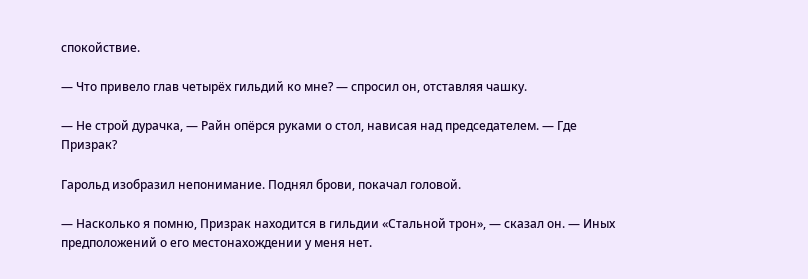спокойствие.

— Что привело глав четырёх гильдий ко мне? — спросил он, отставляя чашку.

— Не строй дурачка, — Райн опёрся руками о стол, нависая над председателем. — Где Призрак?

Гарольд изобразил непонимание. Поднял брови, покачал головой.

— Насколько я помню, Призрак находится в гильдии «Стальной трон», — сказал он. — Иных предположений о его местонахождении у меня нет.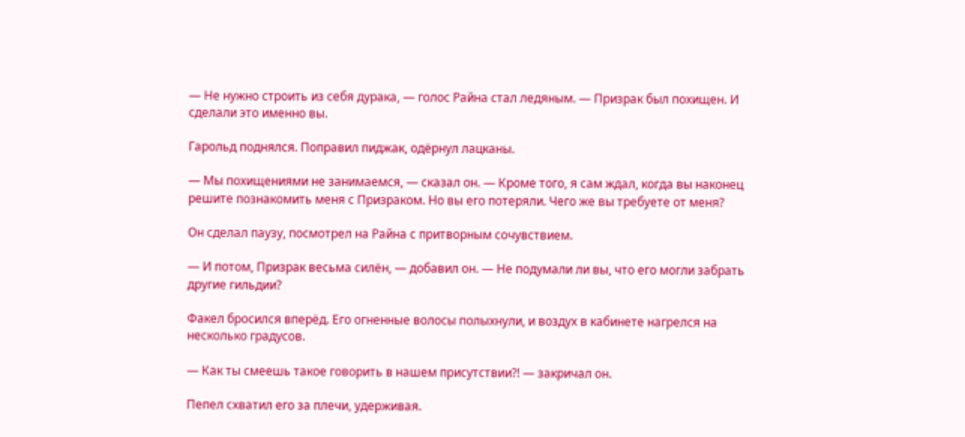— Не нужно строить из себя дурака, — голос Райна стал ледяным. — Призрак был похищен. И сделали это именно вы.

Гарольд поднялся. Поправил пиджак, одёрнул лацканы.

— Мы похищениями не занимаемся, — сказал он. — Кроме того, я сам ждал, когда вы наконец решите познакомить меня с Призраком. Но вы его потеряли. Чего же вы требуете от меня?

Он сделал паузу, посмотрел на Райна с притворным сочувствием.

— И потом, Призрак весьма силён, — добавил он. — Не подумали ли вы, что его могли забрать другие гильдии?

Факел бросился вперёд. Его огненные волосы полыхнули, и воздух в кабинете нагрелся на несколько градусов.

— Как ты смеешь такое говорить в нашем присутствии?! — закричал он.

Пепел схватил его за плечи, удерживая.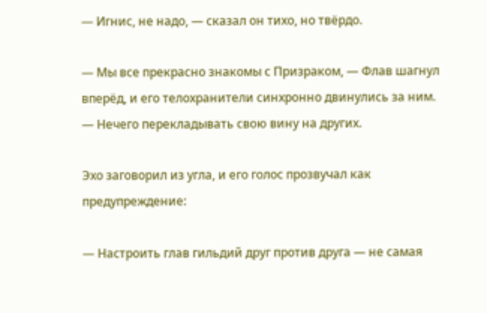— Игнис, не надо, — сказал он тихо, но твёрдо.

— Мы все прекрасно знакомы с Призраком, — Флав шагнул вперёд, и его телохранители синхронно двинулись за ним. — Нечего перекладывать свою вину на других.

Эхо заговорил из угла, и его голос прозвучал как предупреждение:

— Настроить глав гильдий друг против друга — не самая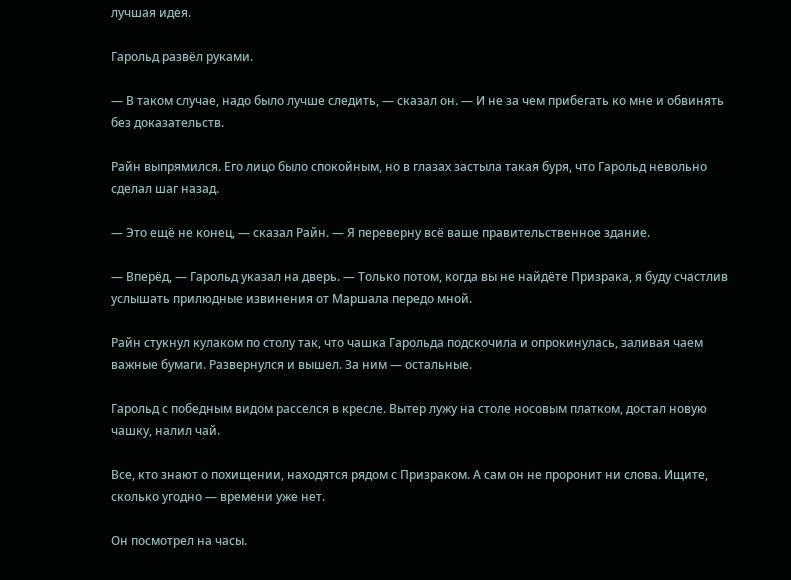лучшая идея.

Гарольд развёл руками.

— В таком случае, надо было лучше следить, — сказал он. — И не за чем прибегать ко мне и обвинять без доказательств.

Райн выпрямился. Его лицо было спокойным, но в глазах застыла такая буря, что Гарольд невольно сделал шаг назад.

— Это ещё не конец, — сказал Райн. — Я переверну всё ваше правительственное здание.

— Вперёд, — Гарольд указал на дверь. — Только потом, когда вы не найдёте Призрака, я буду счастлив услышать прилюдные извинения от Маршала передо мной.

Райн стукнул кулаком по столу так, что чашка Гарольда подскочила и опрокинулась, заливая чаем важные бумаги. Развернулся и вышел. За ним — остальные.

Гарольд с победным видом расселся в кресле. Вытер лужу на столе носовым платком, достал новую чашку, налил чай.

Все, кто знают о похищении, находятся рядом с Призраком. А сам он не проронит ни слова. Ищите, сколько угодно — времени уже нет.

Он посмотрел на часы.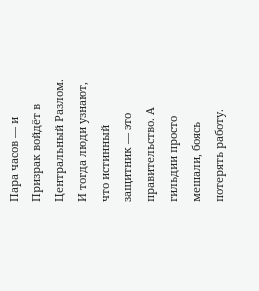Пара часов — и Призрак войдёт в Центральный Разлом. И тогда люди узнают, что истинный защитник — это правительство. А гильдии просто мешали, боясь потерять работу.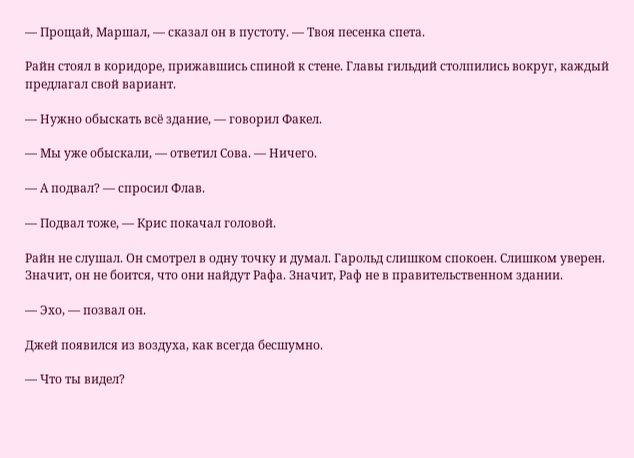— Прощай, Маршал, — сказал он в пустоту. — Твоя песенка спета.

Райн стоял в коридоре, прижавшись спиной к стене. Главы гильдий столпились вокруг, каждый предлагал свой вариант.

— Нужно обыскать всё здание, — говорил Факел.

— Мы уже обыскали, — ответил Сова. — Ничего.

— А подвал? — спросил Флав.

— Подвал тоже, — Крис покачал головой.

Райн не слушал. Он смотрел в одну точку и думал. Гарольд слишком спокоен. Слишком уверен. Значит, он не боится, что они найдут Рафа. Значит, Раф не в правительственном здании.

— Эхо, — позвал он.

Джей появился из воздуха, как всегда бесшумно.

— Что ты видел?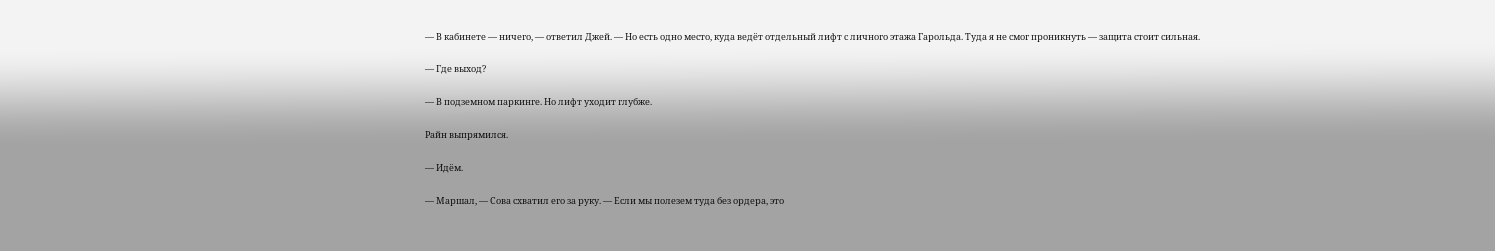— В кабинете — ничего, — ответил Джей. — Но есть одно место, куда ведёт отдельный лифт с личного этажа Гарольда. Туда я не смог проникнуть — защита стоит сильная.

— Где выход?

— В подземном паркинге. Но лифт уходит глубже.

Райн выпрямился.

— Идём.

— Маршал, — Сова схватил его за руку. — Если мы полезем туда без ордера, это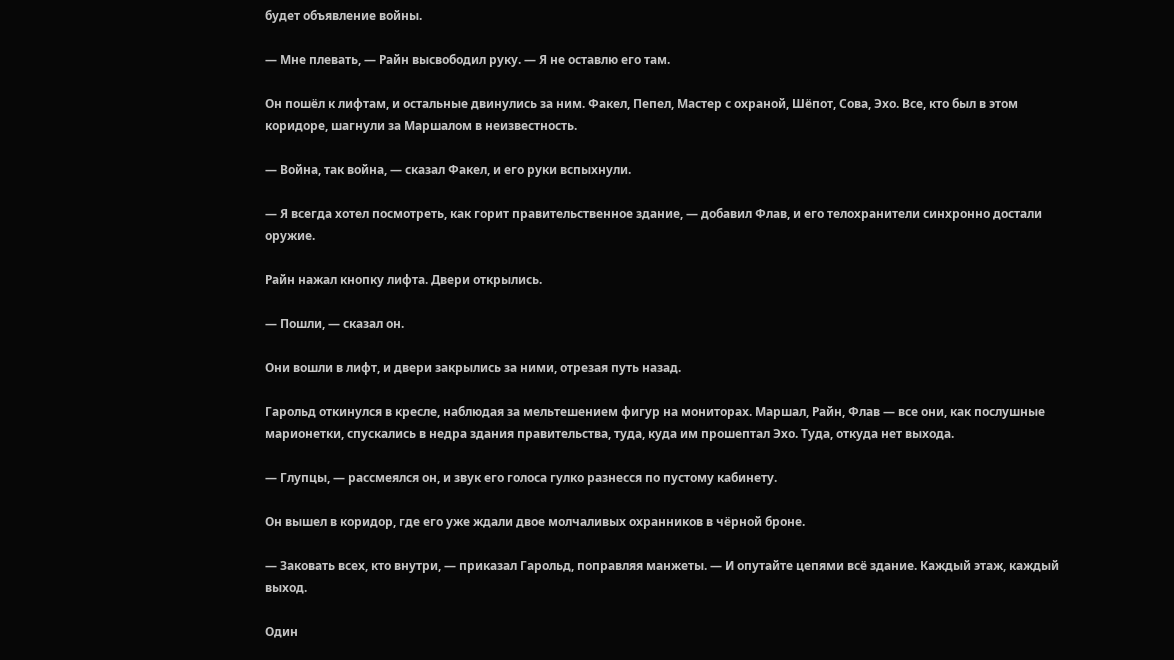будет объявление войны.

— Мне плевать, — Райн высвободил руку. — Я не оставлю его там.

Он пошёл к лифтам, и остальные двинулись за ним. Факел, Пепел, Мастер с охраной, Шёпот, Сова, Эхо. Все, кто был в этом коридоре, шагнули за Маршалом в неизвестность.

— Война, так война, — сказал Факел, и его руки вспыхнули.

— Я всегда хотел посмотреть, как горит правительственное здание, — добавил Флав, и его телохранители синхронно достали оружие.

Райн нажал кнопку лифта. Двери открылись.

— Пошли, — сказал он.

Они вошли в лифт, и двери закрылись за ними, отрезая путь назад.

Гарольд откинулся в кресле, наблюдая за мельтешением фигур на мониторах. Маршал, Райн, Флав — все они, как послушные марионетки, спускались в недра здания правительства, туда, куда им прошептал Эхо. Туда, откуда нет выхода.

— Глупцы, — рассмеялся он, и звук его голоса гулко разнесся по пустому кабинету.

Он вышел в коридор, где его уже ждали двое молчаливых охранников в чёрной броне.

— Заковать всех, кто внутри, — приказал Гарольд, поправляя манжеты. — И опутайте цепями всё здание. Каждый этаж, каждый выход.

Один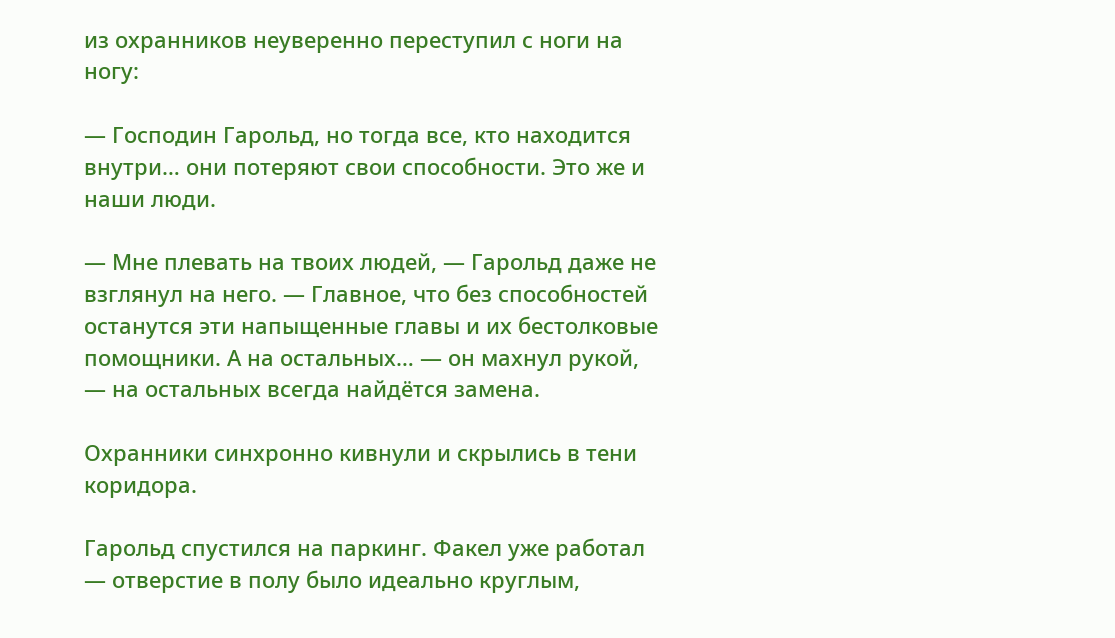из охранников неуверенно переступил с ноги на ногу:

— Господин Гарольд, но тогда все, кто находится внутри… они потеряют свои способности. Это же и наши люди.

— Мне плевать на твоих людей, — Гарольд даже не взглянул на него. — Главное, что без способностей останутся эти напыщенные главы и их бестолковые помощники. А на остальных… — он махнул рукой, — на остальных всегда найдётся замена.

Охранники синхронно кивнули и скрылись в тени коридора.

Гарольд спустился на паркинг. Факел уже работал — отверстие в полу было идеально круглым,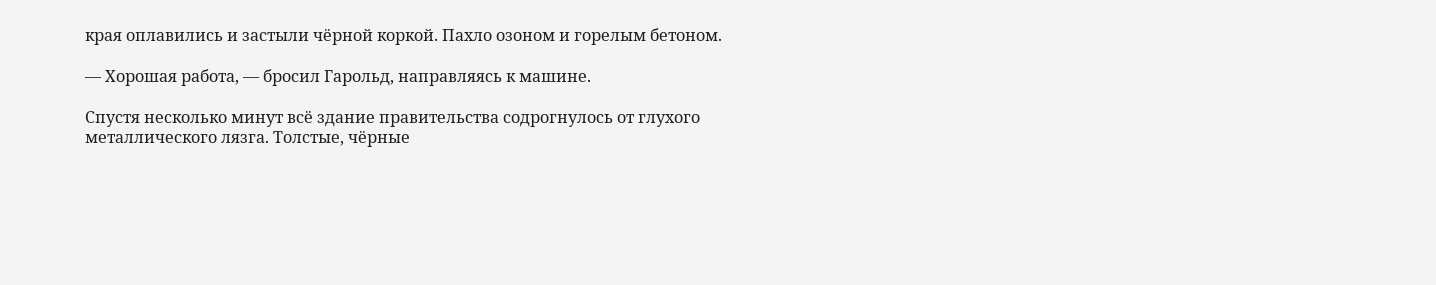края оплавились и застыли чёрной коркой. Пахло озоном и горелым бетоном.

— Хорошая работа, — бросил Гарольд, направляясь к машине.

Спустя несколько минут всё здание правительства содрогнулось от глухого металлического лязга. Толстые, чёрные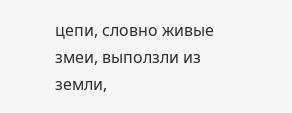цепи, словно живые змеи, выползли из земли,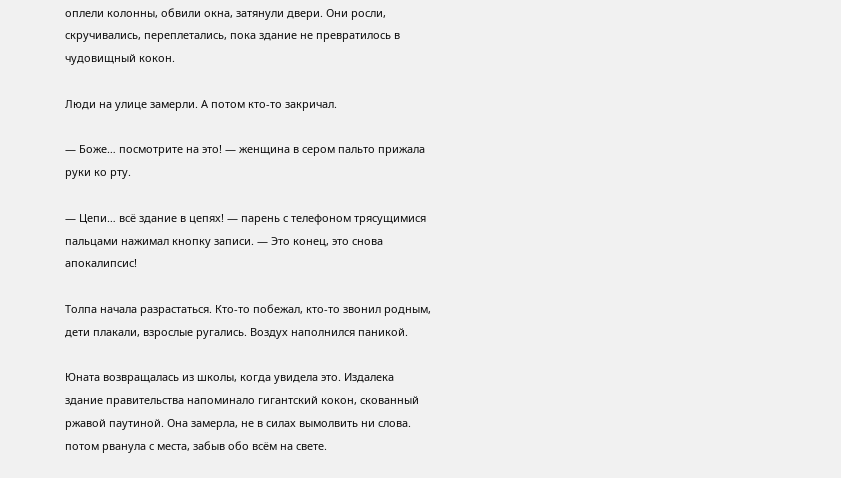оплели колонны, обвили окна, затянули двери. Они росли, скручивались, переплетались, пока здание не превратилось в чудовищный кокон.

Люди на улице замерли. А потом кто-то закричал.

— Боже… посмотрите на это! — женщина в сером пальто прижала руки ко рту.

— Цепи… всё здание в цепях! — парень с телефоном трясущимися пальцами нажимал кнопку записи. — Это конец, это снова апокалипсис!

Толпа начала разрастаться. Кто-то побежал, кто-то звонил родным, дети плакали, взрослые ругались. Воздух наполнился паникой.

Юната возвращалась из школы, когда увидела это. Издалека здание правительства напоминало гигантский кокон, скованный ржавой паутиной. Она замерла, не в силах вымолвить ни слова.  потом рванула с места, забыв обо всём на свете.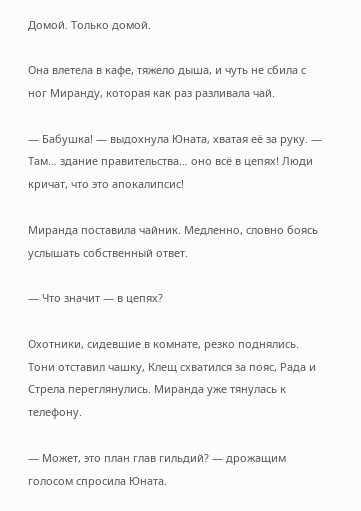Домой. Только домой.

Она влетела в кафе, тяжело дыша, и чуть не сбила с ног Миранду, которая как раз разливала чай.

— Бабушка! — выдохнула Юната, хватая её за руку. — Там… здание правительства… оно всё в цепях! Люди кричат, что это апокалипсис!

Миранда поставила чайник. Медленно, словно боясь услышать собственный ответ.

— Что значит — в цепях?

Охотники, сидевшие в комнате, резко поднялись. Тони отставил чашку, Клещ схватился за пояс, Рада и Стрела переглянулись. Миранда уже тянулась к телефону.

— Может, это план глав гильдий? — дрожащим голосом спросила Юната.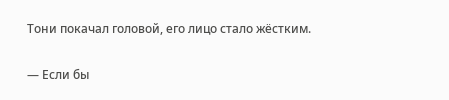Тони покачал головой, его лицо стало жёстким.

— Если бы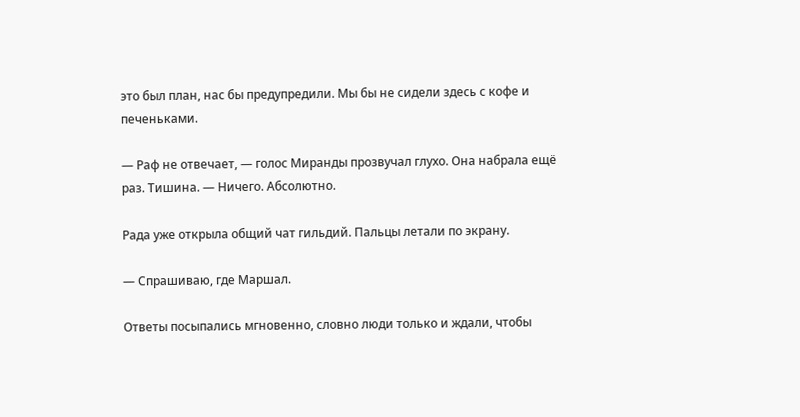это был план, нас бы предупредили. Мы бы не сидели здесь с кофе и печеньками.

— Раф не отвечает, — голос Миранды прозвучал глухо. Она набрала ещё раз. Тишина. — Ничего. Абсолютно.

Рада уже открыла общий чат гильдий. Пальцы летали по экрану.

— Спрашиваю, где Маршал.

Ответы посыпались мгновенно, словно люди только и ждали, чтобы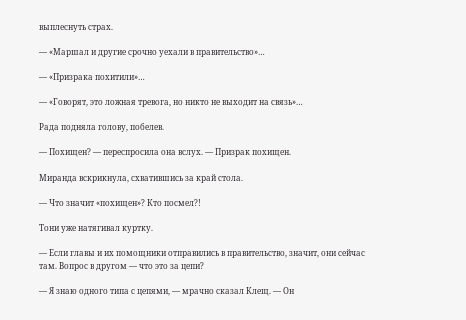выплеснуть страх.

— «Маршал и другие срочно уехали в правительство»…

— «Призрака похитили»…

— «Говорят, это ложная тревога, но никто не выходит на связь»…

Рада подняла голову, побелев.

— Похищен? — переспросила она вслух. — Призрак похищен.

Миранда вскрикнула, схватившись за край стола.

— Что значит «похищен»? Кто посмел?!

Тони уже натягивал куртку.

— Если главы и их помощники отправились в правительство, значит, они сейчас там. Вопрос в другом — что это за цепи?

— Я знаю одного типа с цепями, — мрачно сказал Клещ. — Он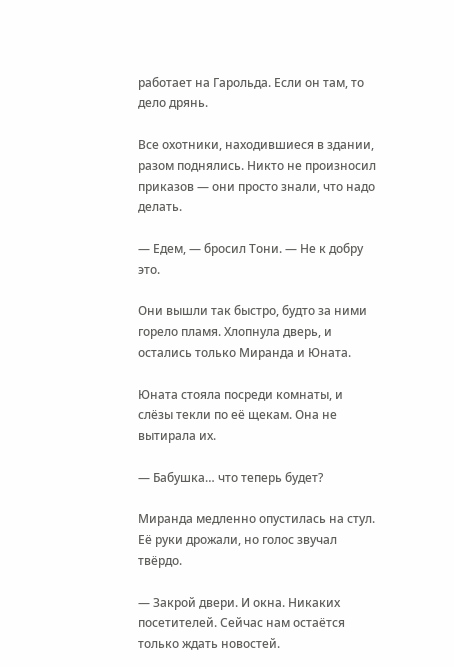работает на Гарольда. Если он там, то дело дрянь.

Все охотники, находившиеся в здании, разом поднялись. Никто не произносил приказов — они просто знали, что надо делать.

— Едем, — бросил Тони. — Не к добру это.

Они вышли так быстро, будто за ними горело пламя. Хлопнула дверь, и остались только Миранда и Юната.

Юната стояла посреди комнаты, и слёзы текли по её щекам. Она не вытирала их.

— Бабушка… что теперь будет?

Миранда медленно опустилась на стул. Её руки дрожали, но голос звучал твёрдо.

— Закрой двери. И окна. Никаких посетителей. Сейчас нам остаётся только ждать новостей.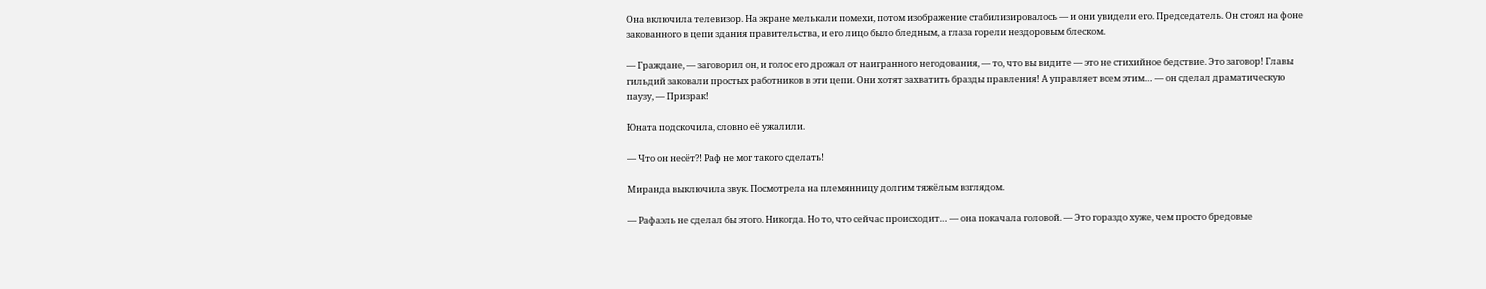Она включила телевизор. На экране мелькали помехи, потом изображение стабилизировалось — и они увидели его. Председатель. Он стоял на фоне закованного в цепи здания правительства, и его лицо было бледным, а глаза горели нездоровым блеском.

— Граждане, — заговорил он, и голос его дрожал от наигранного негодования, — то, что вы видите — это не стихийное бедствие. Это заговор! Главы гильдий заковали простых работников в эти цепи. Они хотят захватить бразды правления! А управляет всем этим… — он сделал драматическую паузу, — Призрак!

Юната подскочила, словно её ужалили.

— Что он несёт?! Раф не мог такого сделать!

Миранда выключила звук. Посмотрела на племянницу долгим тяжёлым взглядом.

— Рафаэль не сделал бы этого. Никогда. Но то, что сейчас происходит… — она покачала головой. — Это гораздо хуже, чем просто бредовые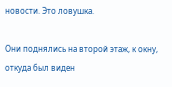новости. Это ловушка.

Они поднялись на второй этаж, к окну, откуда был виден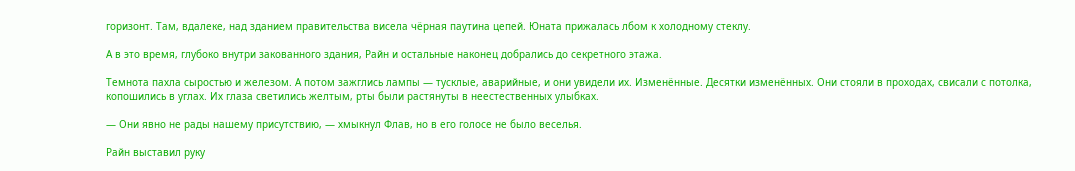горизонт. Там, вдалеке, над зданием правительства висела чёрная паутина цепей. Юната прижалась лбом к холодному стеклу.

А в это время, глубоко внутри закованного здания, Райн и остальные наконец добрались до секретного этажа.

Темнота пахла сыростью и железом. А потом зажглись лампы — тусклые, аварийные, и они увидели их. Изменённые. Десятки изменённых. Они стояли в проходах, свисали с потолка, копошились в углах. Их глаза светились желтым, рты были растянуты в неестественных улыбках.

— Они явно не рады нашему присутствию, — хмыкнул Флав, но в его голосе не было веселья.

Райн выставил руку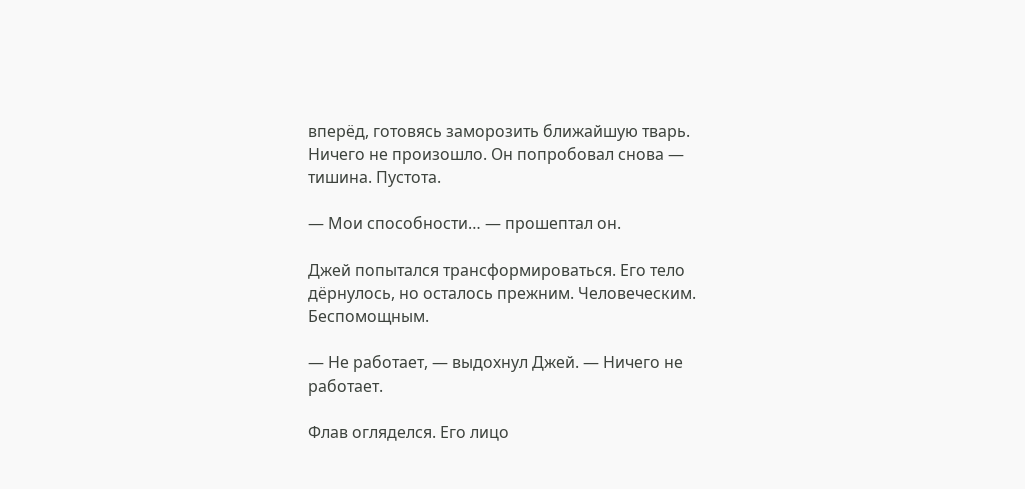вперёд, готовясь заморозить ближайшую тварь. Ничего не произошло. Он попробовал снова — тишина. Пустота.

— Мои способности… — прошептал он.

Джей попытался трансформироваться. Его тело дёрнулось, но осталось прежним. Человеческим. Беспомощным.

— Не работает, — выдохнул Джей. — Ничего не работает.

Флав огляделся. Его лицо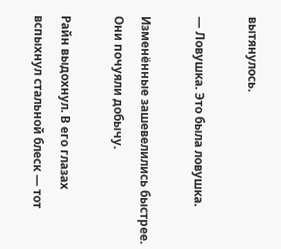вытянулось.

— Ловушка. Это была ловушка.

Изменённые зашевелились быстрее. Они почуяли добычу.

Райн выдохнул. В его глазах вспыхнул стальной блеск — тот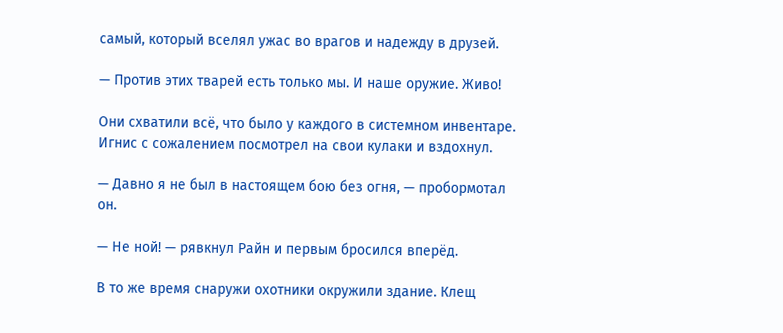самый, который вселял ужас во врагов и надежду в друзей.

— Против этих тварей есть только мы. И наше оружие. Живо!

Они схватили всё, что было у каждого в системном инвентаре. Игнис с сожалением посмотрел на свои кулаки и вздохнул.

— Давно я не был в настоящем бою без огня, — пробормотал он.

— Не ной! — рявкнул Райн и первым бросился вперёд.

В то же время снаружи охотники окружили здание. Клещ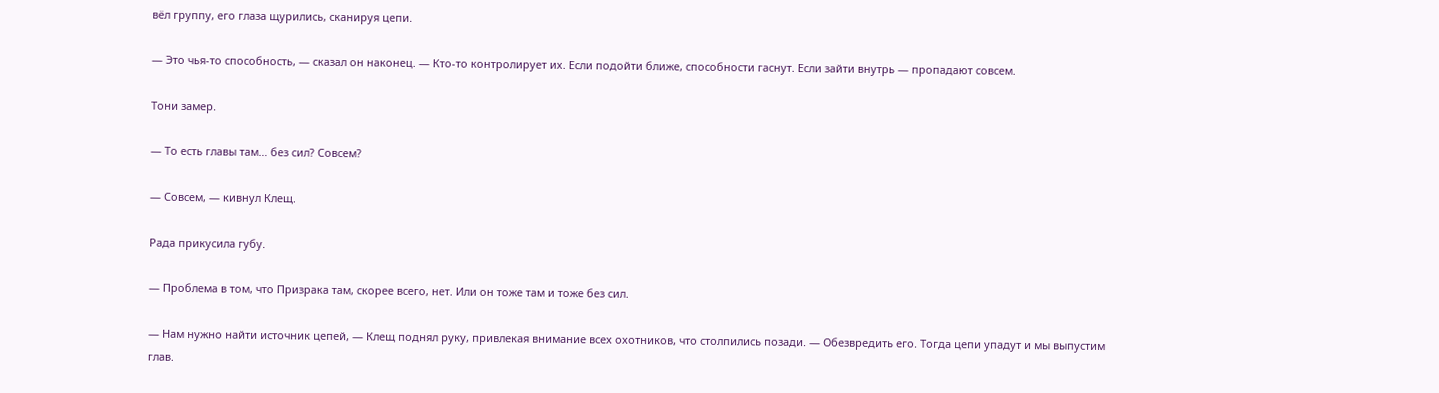вёл группу, его глаза щурились, сканируя цепи.

— Это чья-то способность, — сказал он наконец. — Кто-то контролирует их. Если подойти ближе, способности гаснут. Если зайти внутрь — пропадают совсем.

Тони замер.

— То есть главы там… без сил? Совсем?

— Совсем, — кивнул Клещ.

Рада прикусила губу.

— Проблема в том, что Призрака там, скорее всего, нет. Или он тоже там и тоже без сил.

— Нам нужно найти источник цепей, — Клещ поднял руку, привлекая внимание всех охотников, что столпились позади. — Обезвредить его. Тогда цепи упадут и мы выпустим глав.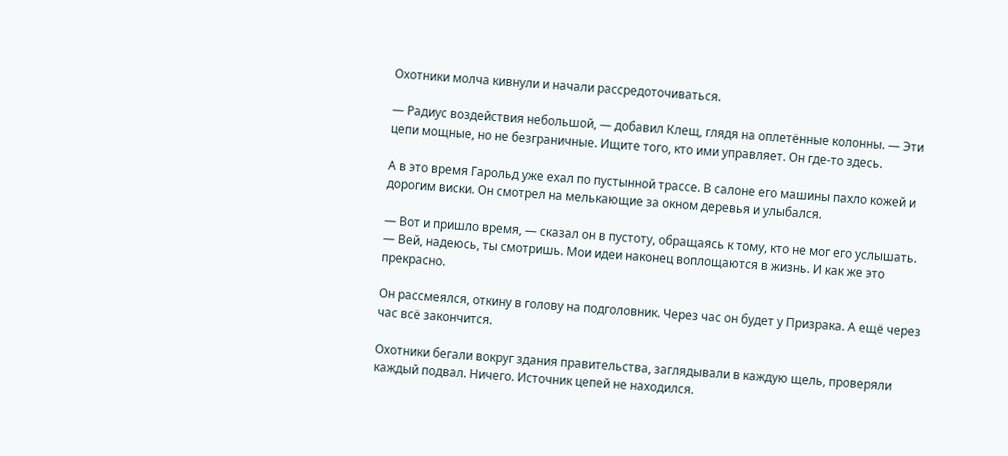Охотники молча кивнули и начали рассредоточиваться.

— Радиус воздействия небольшой, — добавил Клещ, глядя на оплетённые колонны. — Эти цепи мощные, но не безграничные. Ищите того, кто ими управляет. Он где-то здесь.

А в это время Гарольд уже ехал по пустынной трассе. В салоне его машины пахло кожей и дорогим виски. Он смотрел на мелькающие за окном деревья и улыбался.

— Вот и пришло время, — сказал он в пустоту, обращаясь к тому, кто не мог его услышать. — Вей, надеюсь, ты смотришь. Мои идеи наконец воплощаются в жизнь. И как же это прекрасно.

Он рассмеялся, откину в голову на подголовник. Через час он будет у Призрака. А ещё через час всё закончится.

Охотники бегали вокруг здания правительства, заглядывали в каждую щель, проверяли каждый подвал. Ничего. Источник цепей не находился.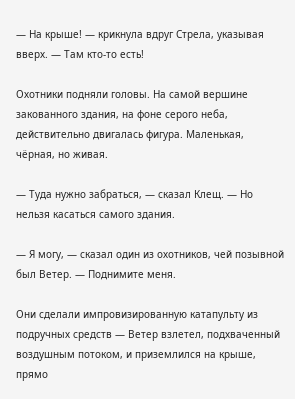— На крыше! — крикнула вдруг Стрела, указывая вверх. — Там кто-то есть!

Охотники подняли головы. На самой вершине закованного здания, на фоне серого неба, действительно двигалась фигура. Маленькая, чёрная, но живая.

— Туда нужно забраться, — сказал Клещ. — Но нельзя касаться самого здания.

— Я могу, — сказал один из охотников, чей позывной был Ветер. — Поднимите меня.

Они сделали импровизированную катапульту из подручных средств — Ветер взлетел, подхваченный воздушным потоком, и приземлился на крыше, прямо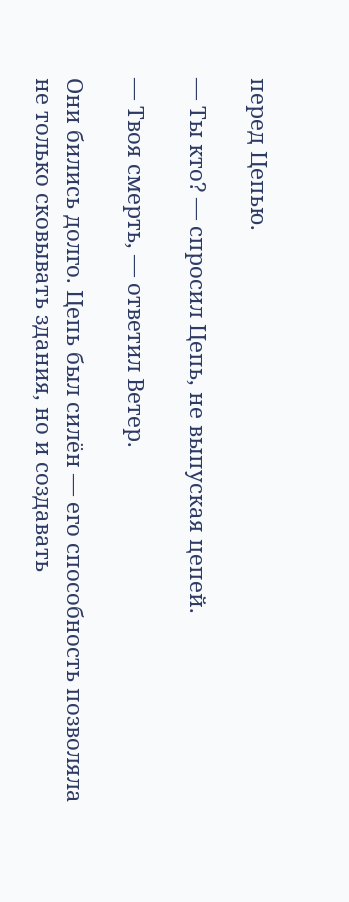перед Цепью.

— Ты кто? — спросил Цепь, не выпуская цепей.

— Твоя смерть, — ответил Ветер.

Они бились долго. Цепь был силён — его способность позволяла не только сковывать здания, но и создавать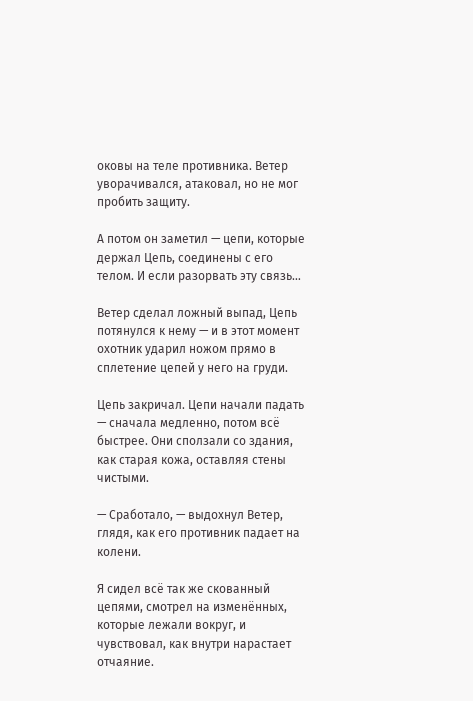оковы на теле противника. Ветер уворачивался, атаковал, но не мог пробить защиту.

А потом он заметил — цепи, которые держал Цепь, соединены с его телом. И если разорвать эту связь…

Ветер сделал ложный выпад, Цепь потянулся к нему — и в этот момент охотник ударил ножом прямо в сплетение цепей у него на груди.

Цепь закричал. Цепи начали падать — сначала медленно, потом всё быстрее. Они сползали со здания, как старая кожа, оставляя стены чистыми.

— Сработало, — выдохнул Ветер, глядя, как его противник падает на колени.

Я сидел всё так же скованный цепями, смотрел на изменённых, которые лежали вокруг, и чувствовал, как внутри нарастает отчаяние.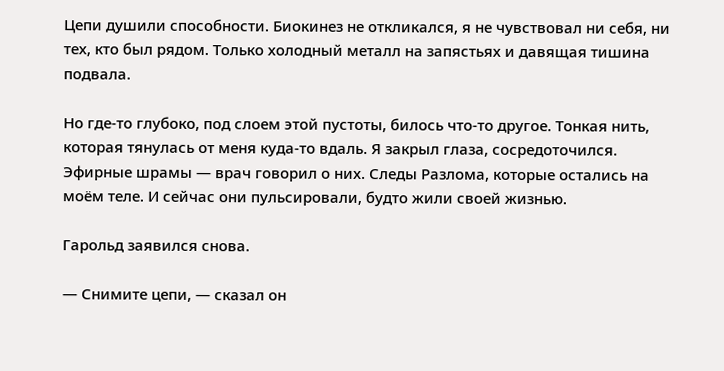Цепи душили способности. Биокинез не откликался, я не чувствовал ни себя, ни тех, кто был рядом. Только холодный металл на запястьях и давящая тишина подвала.

Но где-то глубоко, под слоем этой пустоты, билось что-то другое. Тонкая нить, которая тянулась от меня куда-то вдаль. Я закрыл глаза, сосредоточился. Эфирные шрамы — врач говорил о них. Следы Разлома, которые остались на моём теле. И сейчас они пульсировали, будто жили своей жизнью.

Гарольд заявился снова.

— Снимите цепи, — сказал он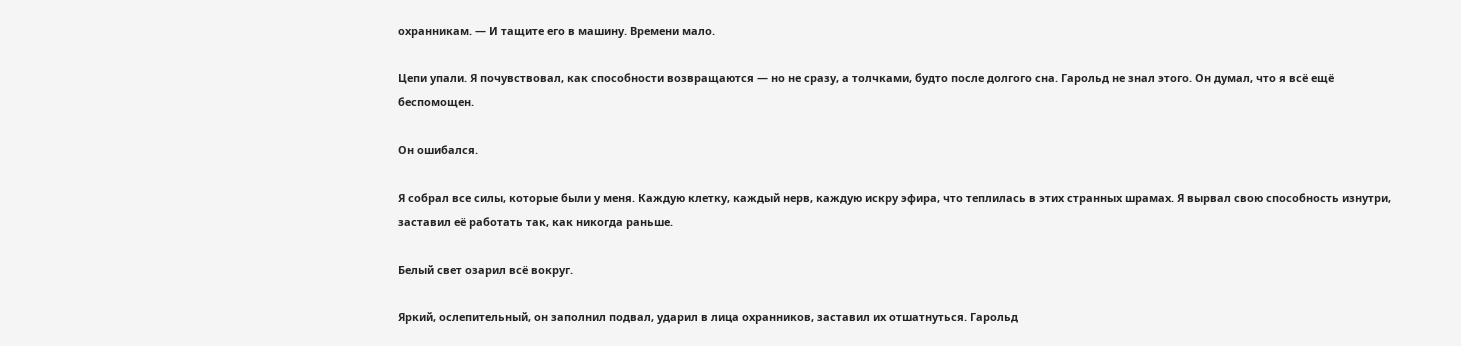охранникам. — И тащите его в машину. Времени мало.

Цепи упали. Я почувствовал, как способности возвращаются — но не сразу, а толчками, будто после долгого сна. Гарольд не знал этого. Он думал, что я всё ещё беспомощен.

Он ошибался.

Я собрал все силы, которые были у меня. Каждую клетку, каждый нерв, каждую искру эфира, что теплилась в этих странных шрамах. Я вырвал свою способность изнутри, заставил её работать так, как никогда раньше.

Белый свет озарил всё вокруг.

Яркий, ослепительный, он заполнил подвал, ударил в лица охранников, заставил их отшатнуться. Гарольд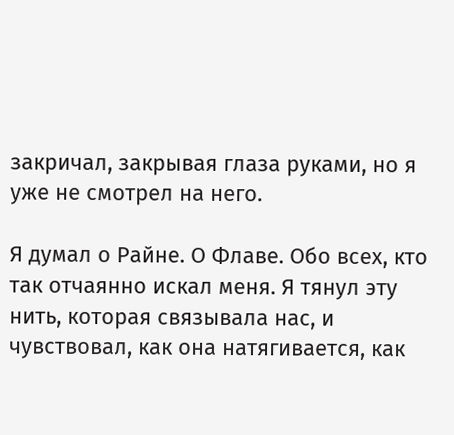закричал, закрывая глаза руками, но я уже не смотрел на него.

Я думал о Райне. О Флаве. Обо всех, кто так отчаянно искал меня. Я тянул эту нить, которая связывала нас, и чувствовал, как она натягивается, как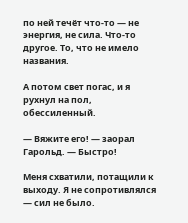по ней течёт что-то — не энергия, не сила. Что-то другое. То, что не имело названия.

А потом свет погас, и я рухнул на пол, обессиленный.

— Вяжите его! — заорал Гарольд. — Быстро!

Меня схватили, потащили к выходу. Я не сопротивлялся — сил не было.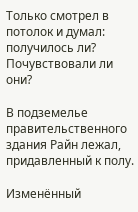Только смотрел в потолок и думал: получилось ли? Почувствовали ли они?

В подземелье правительственного здания Райн лежал, придавленный к полу.

Изменённый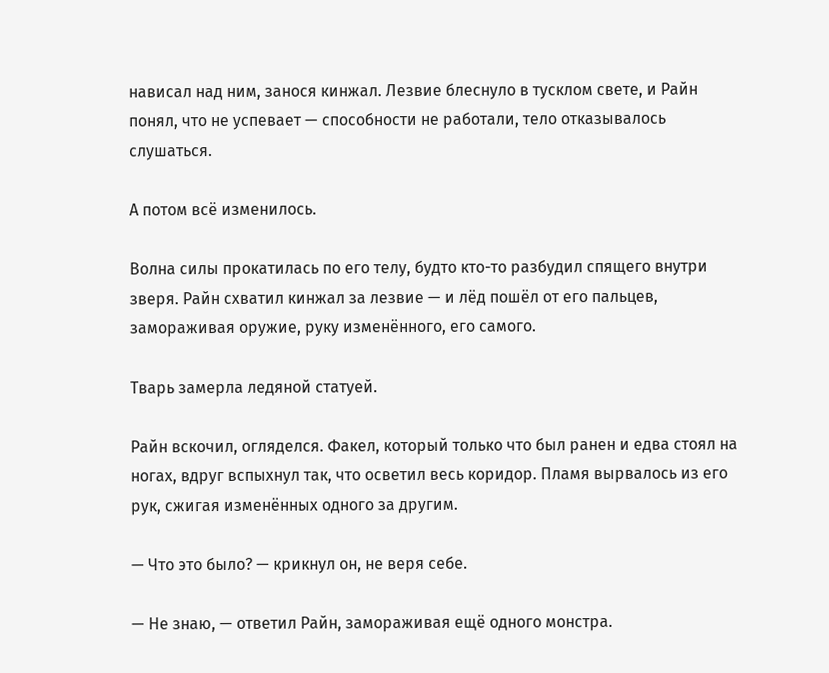нависал над ним, занося кинжал. Лезвие блеснуло в тусклом свете, и Райн понял, что не успевает — способности не работали, тело отказывалось слушаться.

А потом всё изменилось.

Волна силы прокатилась по его телу, будто кто-то разбудил спящего внутри зверя. Райн схватил кинжал за лезвие — и лёд пошёл от его пальцев, замораживая оружие, руку изменённого, его самого.

Тварь замерла ледяной статуей.

Райн вскочил, огляделся. Факел, который только что был ранен и едва стоял на ногах, вдруг вспыхнул так, что осветил весь коридор. Пламя вырвалось из его рук, сжигая изменённых одного за другим.

— Что это было? — крикнул он, не веря себе.

— Не знаю, — ответил Райн, замораживая ещё одного монстра.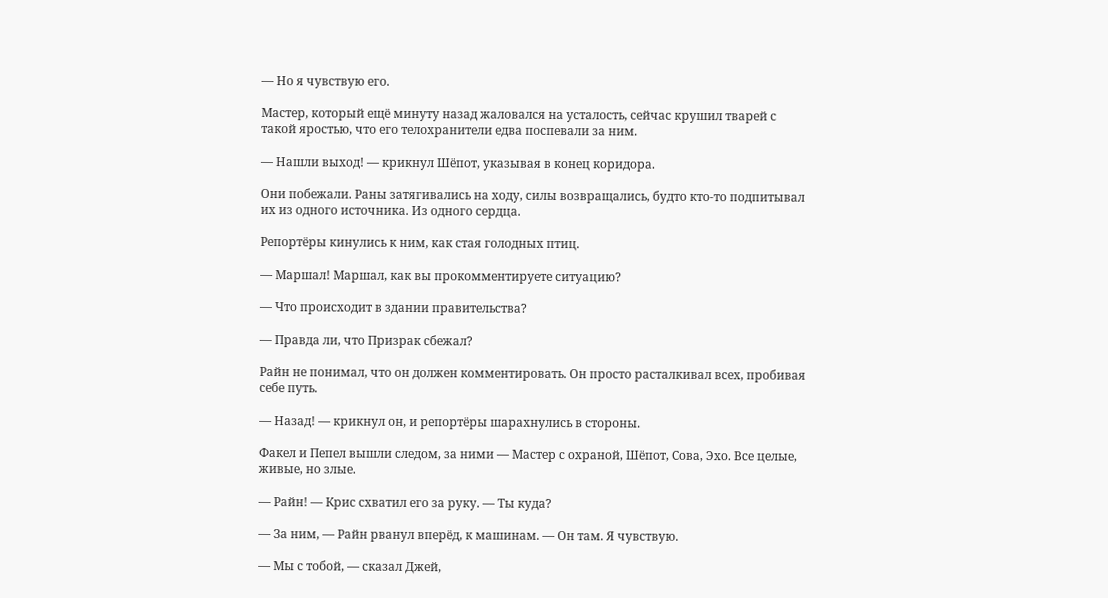— Но я чувствую его.

Мастер, который ещё минуту назад жаловался на усталость, сейчас крушил тварей с такой яростью, что его телохранители едва поспевали за ним.

— Нашли выход! — крикнул Шёпот, указывая в конец коридора.

Они побежали. Раны затягивались на ходу, силы возвращались, будто кто-то подпитывал их из одного источника. Из одного сердца.

Репортёры кинулись к ним, как стая голодных птиц.

— Маршал! Маршал, как вы прокомментируете ситуацию?

— Что происходит в здании правительства?

— Правда ли, что Призрак сбежал?

Райн не понимал, что он должен комментировать. Он просто расталкивал всех, пробивая себе путь.

— Назад! — крикнул он, и репортёры шарахнулись в стороны.

Факел и Пепел вышли следом, за ними — Мастер с охраной, Шёпот, Сова, Эхо. Все целые, живые, но злые.

— Райн! — Крис схватил его за руку. — Ты куда?

— За ним, — Райн рванул вперёд, к машинам. — Он там. Я чувствую.

— Мы с тобой, — сказал Джей,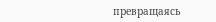превращаясь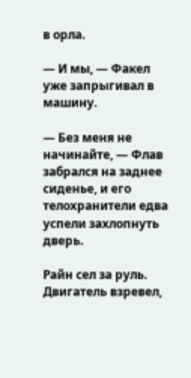в орла.

— И мы, — Факел уже запрыгивал в машину.

— Без меня не начинайте, — Флав забрался на заднее сиденье, и его телохранители едва успели захлопнуть дверь.

Райн сел за руль. Двигатель взревел,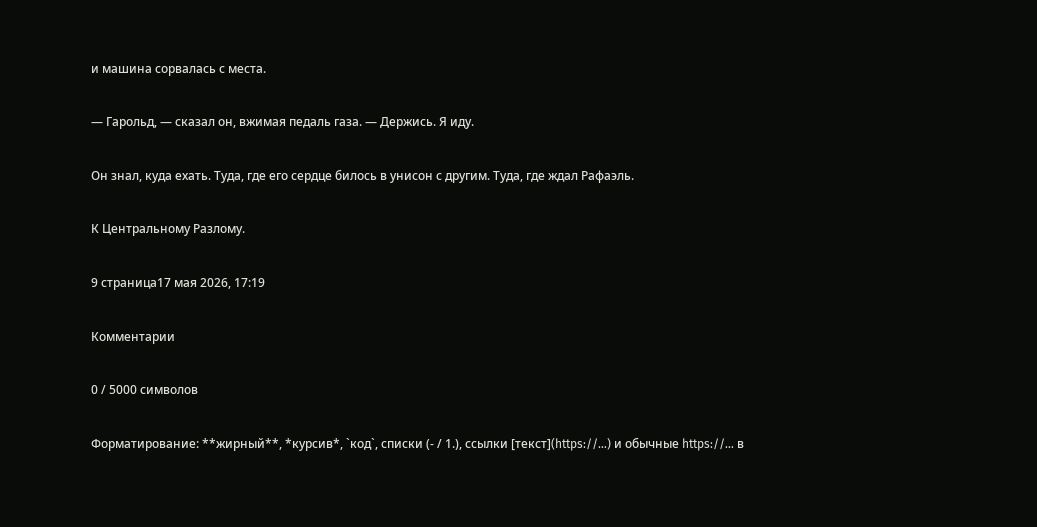и машина сорвалась с места.

— Гарольд, — сказал он, вжимая педаль газа. — Держись. Я иду.

Он знал, куда ехать. Туда, где его сердце билось в унисон с другим. Туда, где ждал Рафаэль.

К Центральному Разлому.

9 страница17 мая 2026, 17:19

Комментарии

0 / 5000 символов

Форматирование: **жирный**, *курсив*, `код`, списки (- / 1.), ссылки [текст](https://…) и обычные https://… в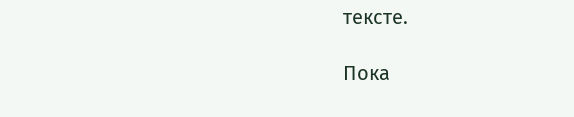тексте.

Пока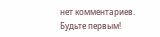нет комментариев. Будьте первым!